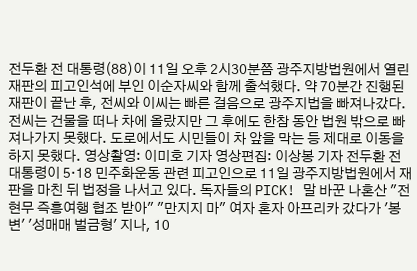전두환 전 대통령(88)이 11일 오후 2시30분쯤 광주지방법원에서 열린 재판의 피고인석에 부인 이순자씨와 함께 출석했다. 약 70분간 진행된 재판이 끝난 후, 전씨와 이씨는 빠른 걸음으로 광주지법을 빠져나갔다. 전씨는 건물을 떠나 차에 올랐지만 그 후에도 한참 동안 법원 밖으로 빠져나가지 못했다. 도로에서도 시민들이 차 앞을 막는 등 제대로 이동을 하지 못했다. 영상촬영: 이미호 기자 영상편집: 이상봉 기자 전두환 전 대통령이 5·18 민주화운동 관련 피고인으로 11일 광주지방법원에서 재판을 마친 뒤 법정을 나서고 있다. 독자들의 PICK! 말 바꾼 나혼산 "전현무 즉흥여행 협조 받아" "만지지 마" 여자 혼자 아프리카 갔다가 '봉변' '성매매 벌금형' 지나, 10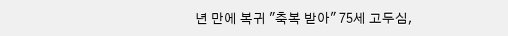년 만에 복귀 "축복 받아" 75세 고두심,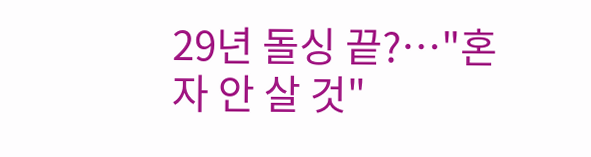29년 돌싱 끝?…"혼자 안 살 것"